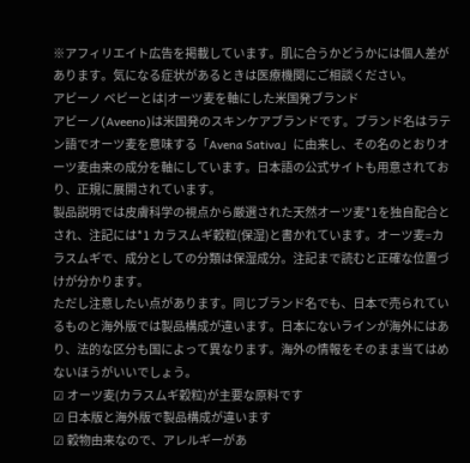※アフィリエイト広告を掲載しています。肌に合うかどうかには個人差があります。気になる症状があるときは医療機関にご相談ください。
アビーノ ベビーとは|オーツ麦を軸にした米国発ブランド
アビーノ(Aveeno)は米国発のスキンケアブランドです。ブランド名はラテン語でオーツ麦を意味する「Avena Sativa」に由来し、その名のとおりオーツ麦由来の成分を軸にしています。日本語の公式サイトも用意されており、正規に展開されています。
製品説明では皮膚科学の視点から厳選された天然オーツ麦*1を独自配合とされ、注記には*1 カラスムギ穀粒(保湿)と書かれています。オーツ麦=カラスムギで、成分としての分類は保湿成分。注記まで読むと正確な位置づけが分かります。
ただし注意したい点があります。同じブランド名でも、日本で売られているものと海外版では製品構成が違います。日本にないラインが海外にはあり、法的な区分も国によって異なります。海外の情報をそのまま当てはめないほうがいいでしょう。
☑ オーツ麦(カラスムギ穀粒)が主要な原料です
☑ 日本版と海外版で製品構成が違います
☑ 穀物由来なので、アレルギーがあ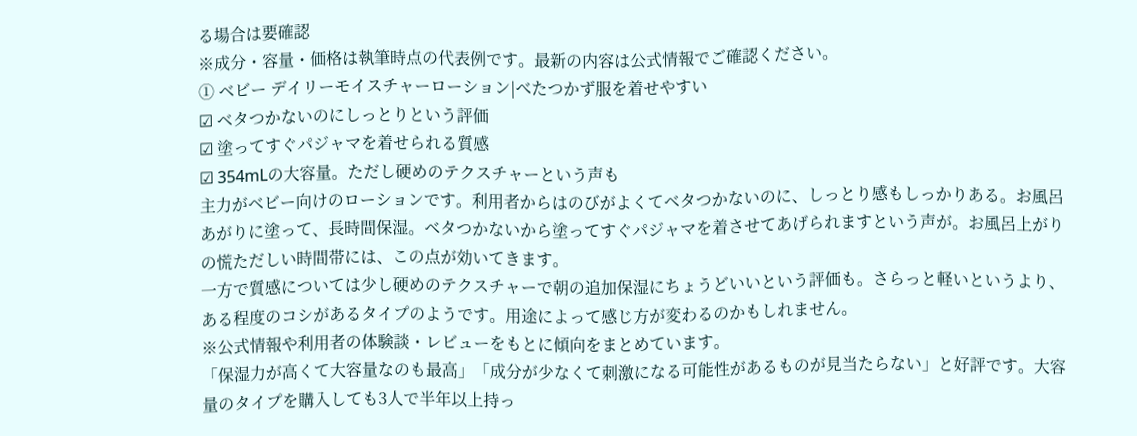る場合は要確認
※成分・容量・価格は執筆時点の代表例です。最新の内容は公式情報でご確認ください。
① ベビー デイリーモイスチャーローション|べたつかず服を着せやすい
☑ ベタつかないのにしっとりという評価
☑ 塗ってすぐパジャマを着せられる質感
☑ 354mLの大容量。ただし硬めのテクスチャーという声も
主力がベビー向けのローションです。利用者からはのびがよくてベタつかないのに、しっとり感もしっかりある。お風呂あがりに塗って、長時間保湿。ベタつかないから塗ってすぐパジャマを着させてあげられますという声が。お風呂上がりの慌ただしい時間帯には、この点が効いてきます。
一方で質感については少し硬めのテクスチャーで朝の追加保湿にちょうどいいという評価も。さらっと軽いというより、ある程度のコシがあるタイプのようです。用途によって感じ方が変わるのかもしれません。
※公式情報や利用者の体験談・レビューをもとに傾向をまとめています。
「保湿力が高くて大容量なのも最高」「成分が少なくて刺激になる可能性があるものが見当たらない」と好評です。大容量のタイプを購入しても3人で半年以上持っ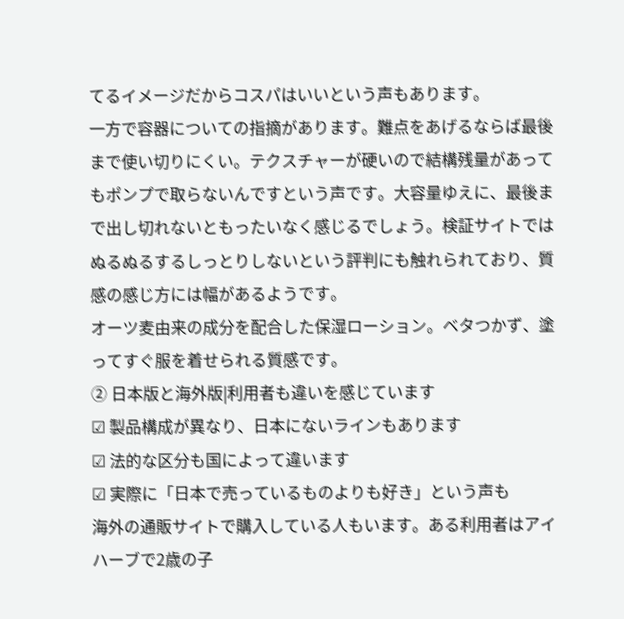てるイメージだからコスパはいいという声もあります。
一方で容器についての指摘があります。難点をあげるならば最後まで使い切りにくい。テクスチャーが硬いので結構残量があってもポンプで取らないんですという声です。大容量ゆえに、最後まで出し切れないともったいなく感じるでしょう。検証サイトではぬるぬるするしっとりしないという評判にも触れられており、質感の感じ方には幅があるようです。
オーツ麦由来の成分を配合した保湿ローション。ベタつかず、塗ってすぐ服を着せられる質感です。
② 日本版と海外版|利用者も違いを感じています
☑ 製品構成が異なり、日本にないラインもあります
☑ 法的な区分も国によって違います
☑ 実際に「日本で売っているものよりも好き」という声も
海外の通販サイトで購入している人もいます。ある利用者はアイハーブで2歳の子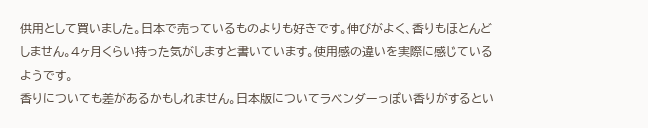供用として買いました。日本で売っているものよりも好きです。伸びがよく、香りもほとんどしません。4ヶ月くらい持った気がしますと書いています。使用感の違いを実際に感じているようです。
香りについても差があるかもしれません。日本版についてラベンダーっぽい香りがするとい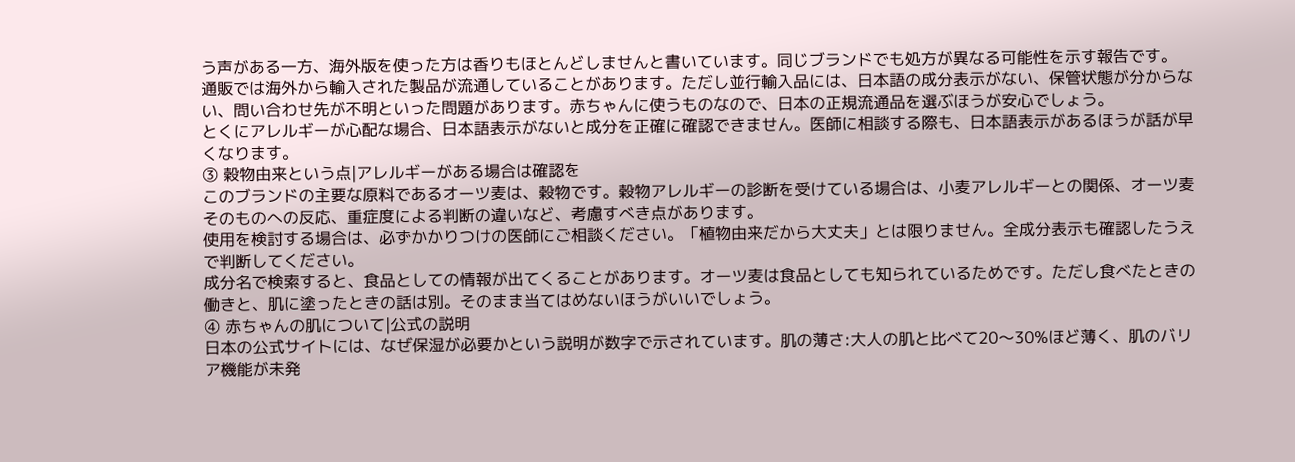う声がある一方、海外版を使った方は香りもほとんどしませんと書いています。同じブランドでも処方が異なる可能性を示す報告です。
通販では海外から輸入された製品が流通していることがあります。ただし並行輸入品には、日本語の成分表示がない、保管状態が分からない、問い合わせ先が不明といった問題があります。赤ちゃんに使うものなので、日本の正規流通品を選ぶほうが安心でしょう。
とくにアレルギーが心配な場合、日本語表示がないと成分を正確に確認できません。医師に相談する際も、日本語表示があるほうが話が早くなります。
③ 穀物由来という点|アレルギーがある場合は確認を
このブランドの主要な原料であるオーツ麦は、穀物です。穀物アレルギーの診断を受けている場合は、小麦アレルギーとの関係、オーツ麦そのものへの反応、重症度による判断の違いなど、考慮すべき点があります。
使用を検討する場合は、必ずかかりつけの医師にご相談ください。「植物由来だから大丈夫」とは限りません。全成分表示も確認したうえで判断してください。
成分名で検索すると、食品としての情報が出てくることがあります。オーツ麦は食品としても知られているためです。ただし食べたときの働きと、肌に塗ったときの話は別。そのまま当てはめないほうがいいでしょう。
④ 赤ちゃんの肌について|公式の説明
日本の公式サイトには、なぜ保湿が必要かという説明が数字で示されています。肌の薄さ:大人の肌と比べて20〜30%ほど薄く、肌のバリア機能が未発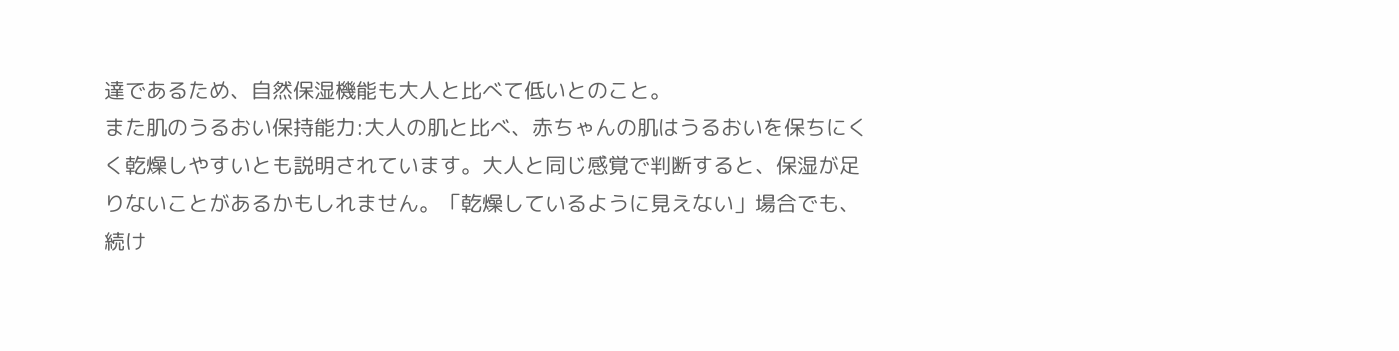達であるため、自然保湿機能も大人と比べて低いとのこと。
また肌のうるおい保持能力:大人の肌と比べ、赤ちゃんの肌はうるおいを保ちにくく乾燥しやすいとも説明されています。大人と同じ感覚で判断すると、保湿が足りないことがあるかもしれません。「乾燥しているように見えない」場合でも、続け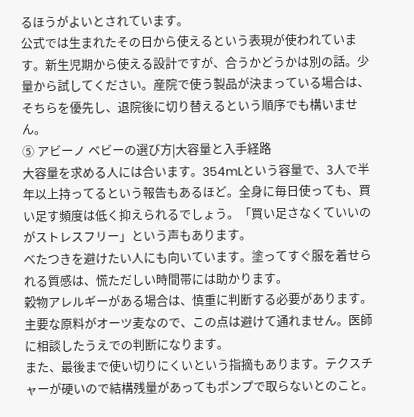るほうがよいとされています。
公式では生まれたその日から使えるという表現が使われています。新生児期から使える設計ですが、合うかどうかは別の話。少量から試してください。産院で使う製品が決まっている場合は、そちらを優先し、退院後に切り替えるという順序でも構いません。
⑤ アビーノ ベビーの選び方|大容量と入手経路
大容量を求める人には合います。354mLという容量で、3人で半年以上持ってるという報告もあるほど。全身に毎日使っても、買い足す頻度は低く抑えられるでしょう。「買い足さなくていいのがストレスフリー」という声もあります。
べたつきを避けたい人にも向いています。塗ってすぐ服を着せられる質感は、慌ただしい時間帯には助かります。
穀物アレルギーがある場合は、慎重に判断する必要があります。主要な原料がオーツ麦なので、この点は避けて通れません。医師に相談したうえでの判断になります。
また、最後まで使い切りにくいという指摘もあります。テクスチャーが硬いので結構残量があってもポンプで取らないとのこと。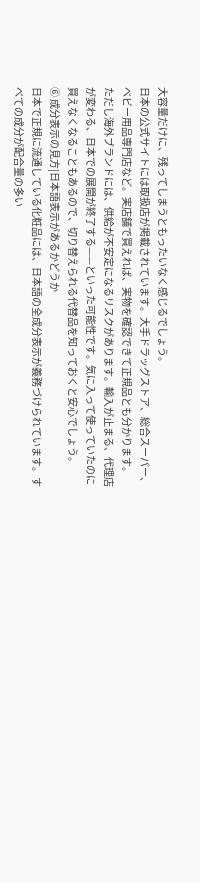大容量だけに、残ってしまうともったいなく感じるでしょう。
日本の公式サイトには取扱店が掲載されています。大手ドラッグストア、総合スーパー、ベビー用品専門店など。実店舗で買えれば、実物を確認できて正規品とも分かります。
ただし海外ブランドには、供給が不安定になるリスクがあります。輸入が止まる、代理店が変わる、日本での展開が終了する——といった可能性です。気に入って使っていたのに買えなくなることもあるので、切り替えられる代替品を知っておくと安心でしょう。
⑥ 成分表示の見方|日本語表示があるかどうか
日本で正規に流通している化粧品には、日本語の全成分表示が義務づけられています。すべての成分が配合量の多い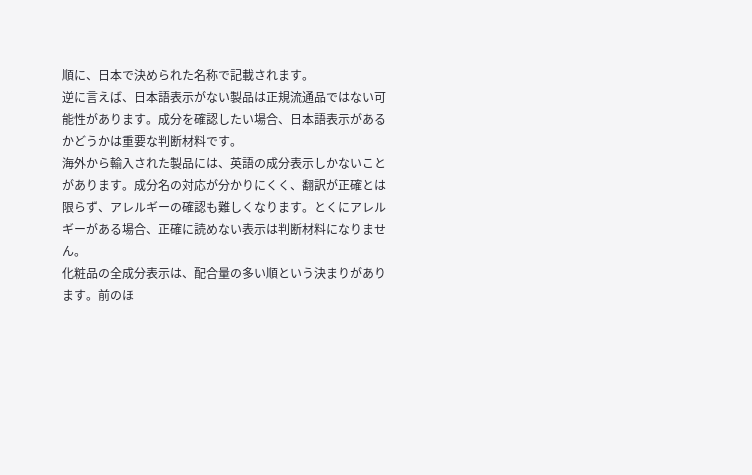順に、日本で決められた名称で記載されます。
逆に言えば、日本語表示がない製品は正規流通品ではない可能性があります。成分を確認したい場合、日本語表示があるかどうかは重要な判断材料です。
海外から輸入された製品には、英語の成分表示しかないことがあります。成分名の対応が分かりにくく、翻訳が正確とは限らず、アレルギーの確認も難しくなります。とくにアレルギーがある場合、正確に読めない表示は判断材料になりません。
化粧品の全成分表示は、配合量の多い順という決まりがあります。前のほ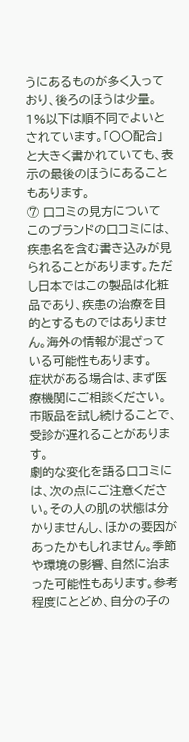うにあるものが多く入っており、後ろのほうは少量。1%以下は順不同でよいとされています。「〇〇配合」と大きく書かれていても、表示の最後のほうにあることもあります。
⑦ 口コミの見方について
このブランドの口コミには、疾患名を含む書き込みが見られることがあります。ただし日本ではこの製品は化粧品であり、疾患の治療を目的とするものではありません。海外の情報が混ざっている可能性もあります。
症状がある場合は、まず医療機関にご相談ください。市販品を試し続けることで、受診が遅れることがあります。
劇的な変化を語る口コミには、次の点にご注意ください。その人の肌の状態は分かりませんし、ほかの要因があったかもしれません。季節や環境の影響、自然に治まった可能性もあります。参考程度にとどめ、自分の子の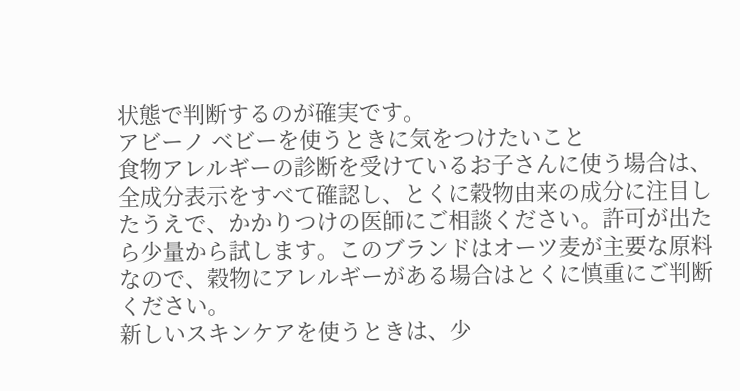状態で判断するのが確実です。
アビーノ ベビーを使うときに気をつけたいこと
食物アレルギーの診断を受けているお子さんに使う場合は、全成分表示をすべて確認し、とくに穀物由来の成分に注目したうえで、かかりつけの医師にご相談ください。許可が出たら少量から試します。このブランドはオーツ麦が主要な原料なので、穀物にアレルギーがある場合はとくに慎重にご判断ください。
新しいスキンケアを使うときは、少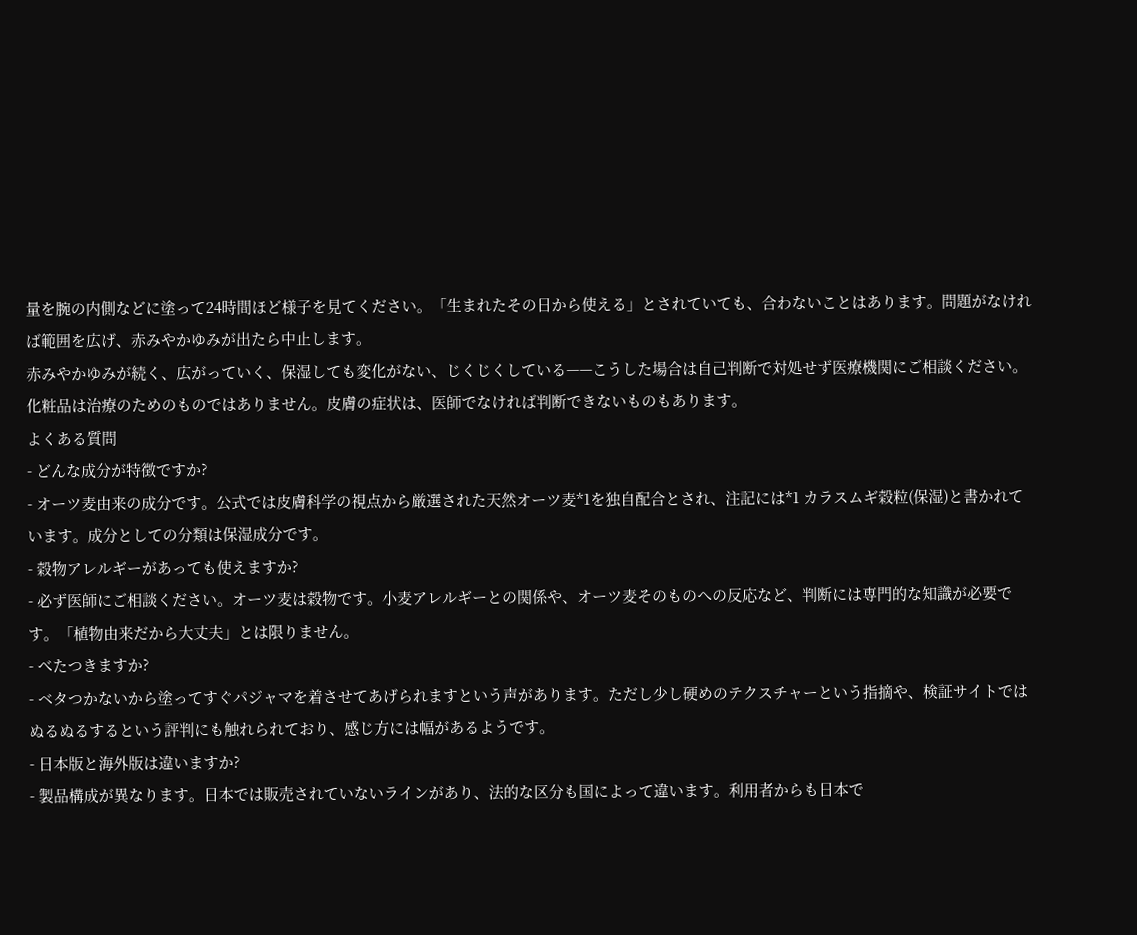量を腕の内側などに塗って24時間ほど様子を見てください。「生まれたその日から使える」とされていても、合わないことはあります。問題がなければ範囲を広げ、赤みやかゆみが出たら中止します。
赤みやかゆみが続く、広がっていく、保湿しても変化がない、じくじくしている——こうした場合は自己判断で対処せず医療機関にご相談ください。化粧品は治療のためのものではありません。皮膚の症状は、医師でなければ判断できないものもあります。
よくある質問
- どんな成分が特徴ですか?
- オーツ麦由来の成分です。公式では皮膚科学の視点から厳選された天然オーツ麦*1を独自配合とされ、注記には*1 カラスムギ穀粒(保湿)と書かれています。成分としての分類は保湿成分です。
- 穀物アレルギーがあっても使えますか?
- 必ず医師にご相談ください。オーツ麦は穀物です。小麦アレルギーとの関係や、オーツ麦そのものへの反応など、判断には専門的な知識が必要です。「植物由来だから大丈夫」とは限りません。
- べたつきますか?
- ベタつかないから塗ってすぐパジャマを着させてあげられますという声があります。ただし少し硬めのテクスチャーという指摘や、検証サイトではぬるぬるするという評判にも触れられており、感じ方には幅があるようです。
- 日本版と海外版は違いますか?
- 製品構成が異なります。日本では販売されていないラインがあり、法的な区分も国によって違います。利用者からも日本で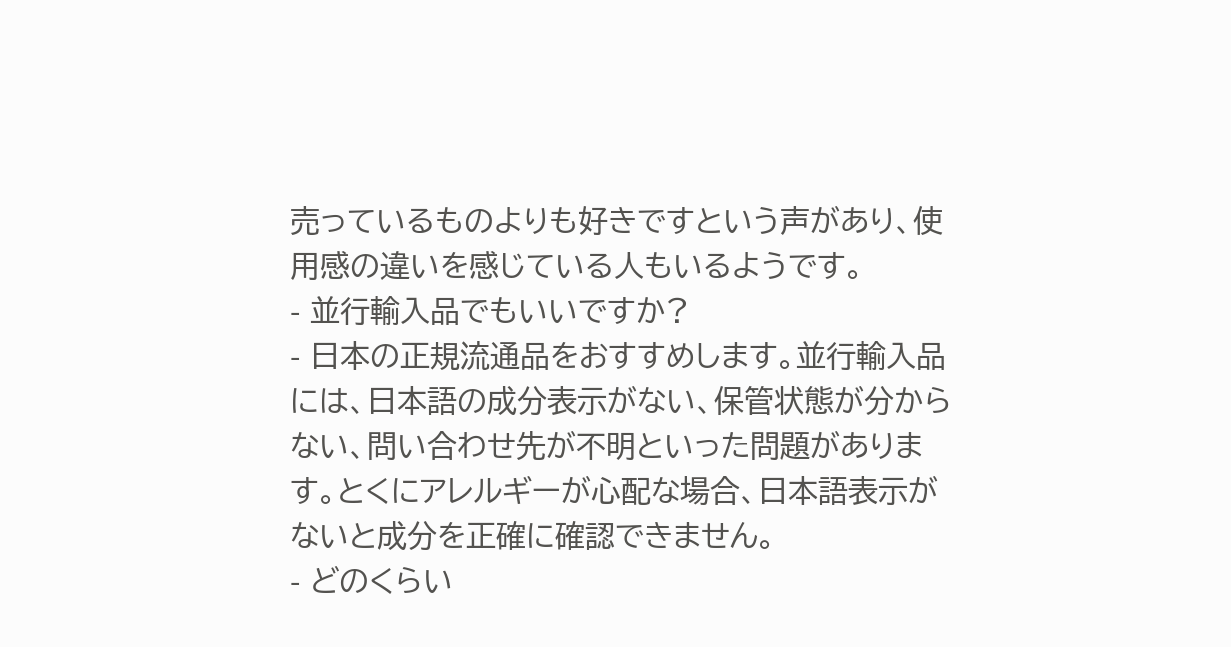売っているものよりも好きですという声があり、使用感の違いを感じている人もいるようです。
- 並行輸入品でもいいですか?
- 日本の正規流通品をおすすめします。並行輸入品には、日本語の成分表示がない、保管状態が分からない、問い合わせ先が不明といった問題があります。とくにアレルギーが心配な場合、日本語表示がないと成分を正確に確認できません。
- どのくらい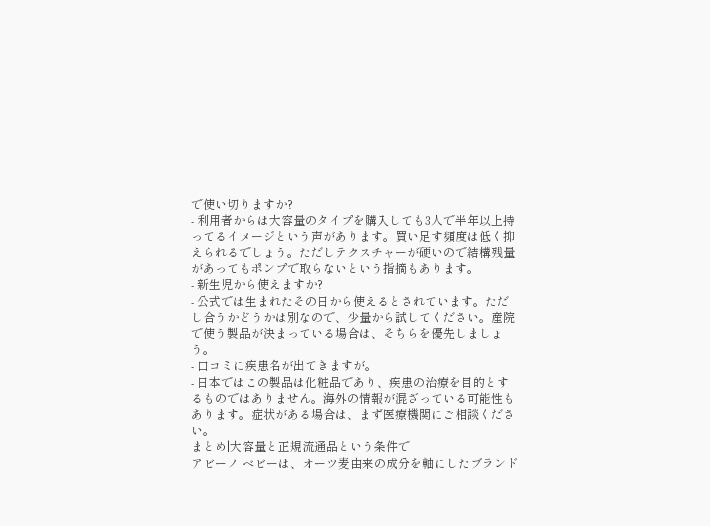で使い切りますか?
- 利用者からは大容量のタイプを購入しても3人で半年以上持ってるイメージという声があります。買い足す頻度は低く抑えられるでしょう。ただしテクスチャーが硬いので結構残量があってもポンプで取らないという指摘もあります。
- 新生児から使えますか?
- 公式では生まれたその日から使えるとされています。ただし合うかどうかは別なので、少量から試してください。産院で使う製品が決まっている場合は、そちらを優先しましょう。
- 口コミに疾患名が出てきますが。
- 日本ではこの製品は化粧品であり、疾患の治療を目的とするものではありません。海外の情報が混ざっている可能性もあります。症状がある場合は、まず医療機関にご相談ください。
まとめ|大容量と正規流通品という条件で
アビーノ ベビーは、オーツ麦由来の成分を軸にしたブランド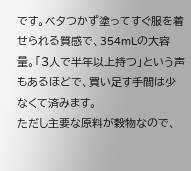です。ベタつかず塗ってすぐ服を着せられる質感で、354mLの大容量。「3人で半年以上持つ」という声もあるほどで、買い足す手間は少なくて済みます。
ただし主要な原料が穀物なので、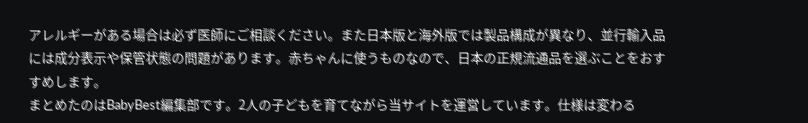アレルギーがある場合は必ず医師にご相談ください。また日本版と海外版では製品構成が異なり、並行輸入品には成分表示や保管状態の問題があります。赤ちゃんに使うものなので、日本の正規流通品を選ぶことをおすすめします。
まとめたのはBabyBest編集部です。2人の子どもを育てながら当サイトを運営しています。仕様は変わる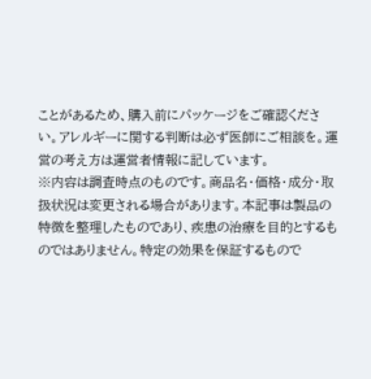ことがあるため、購入前にパッケージをご確認ください。アレルギーに関する判断は必ず医師にご相談を。運営の考え方は運営者情報に記しています。
※内容は調査時点のものです。商品名・価格・成分・取扱状況は変更される場合があります。本記事は製品の特徴を整理したものであり、疾患の治療を目的とするものではありません。特定の効果を保証するもので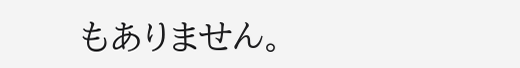もありません。